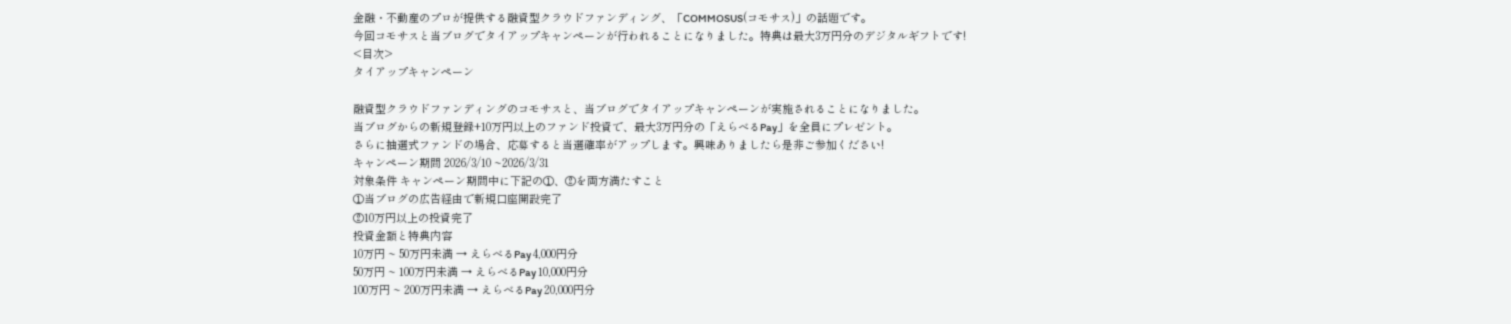金融・不動産のプロが提供する融資型クラウドファンディング、「COMMOSUS(コモサス)」の話題です。
今回コモサスと当ブログでタイアップキャンペーンが行われることになりました。特典は最大3万円分のデジタルギフトです!
<目次>
タイアップキャンペーン

融資型クラウドファンディングのコモサスと、当ブログでタイアップキャンペーンが実施されることになりました。
当ブログからの新規登録+10万円以上のファンド投資で、最大3万円分の「えらべるPay」を全員にプレゼント。
さらに抽選式ファンドの場合、応募すると当選確率がアップします。興味ありましたら是非ご参加ください!
キャンペーン期間 2026/3/10 ~2026/3/31
対象条件 キャンペーン期間中に下記の①、②を両方満たすこと
①当ブログの広告経由で新規口座開設完了
②10万円以上の投資完了
投資金額と特典内容
10万円 ~ 50万円未満 → えらべるPay 4,000円分
50万円 ~ 100万円未満 → えらべるPay 10,000円分
100万円 ~ 200万円未満 → えらべるPay 20,000円分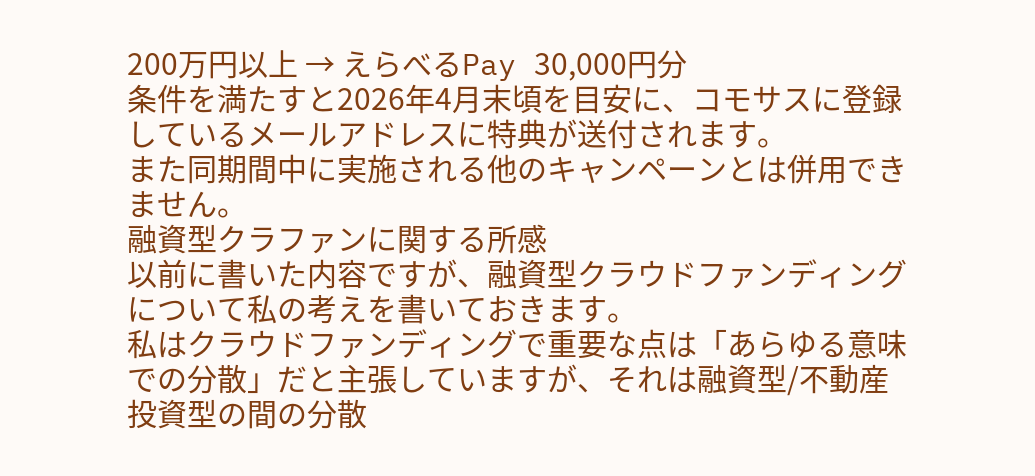200万円以上 → えらべるPay 30,000円分
条件を満たすと2026年4月末頃を目安に、コモサスに登録しているメールアドレスに特典が送付されます。
また同期間中に実施される他のキャンペーンとは併用できません。
融資型クラファンに関する所感
以前に書いた内容ですが、融資型クラウドファンディングについて私の考えを書いておきます。
私はクラウドファンディングで重要な点は「あらゆる意味での分散」だと主張していますが、それは融資型/不動産投資型の間の分散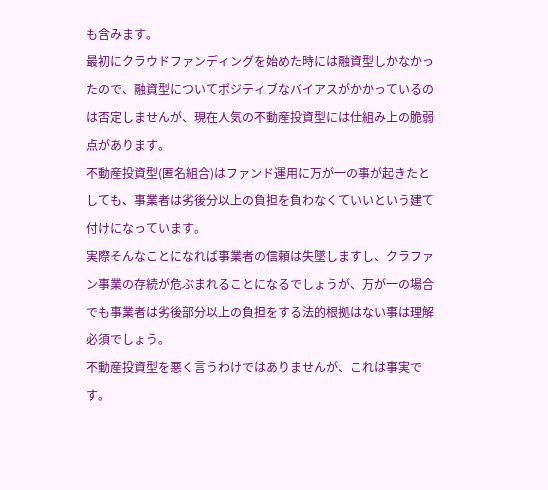も含みます。
最初にクラウドファンディングを始めた時には融資型しかなかったので、融資型についてポジティブなバイアスがかかっているのは否定しませんが、現在人気の不動産投資型には仕組み上の脆弱点があります。
不動産投資型(匿名組合)はファンド運用に万が一の事が起きたとしても、事業者は劣後分以上の負担を負わなくていいという建て付けになっています。
実際そんなことになれば事業者の信頼は失墜しますし、クラファン事業の存続が危ぶまれることになるでしょうが、万が一の場合でも事業者は劣後部分以上の負担をする法的根拠はない事は理解必須でしょう。
不動産投資型を悪く言うわけではありませんが、これは事実です。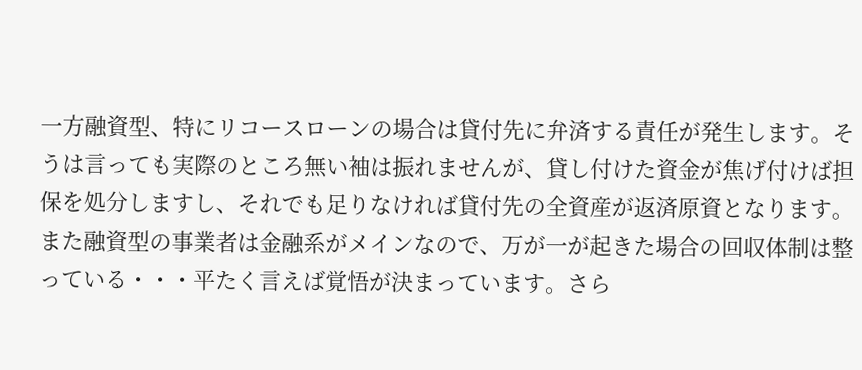一方融資型、特にリコースローンの場合は貸付先に弁済する責任が発生します。そうは言っても実際のところ無い袖は振れませんが、貸し付けた資金が焦げ付けば担保を処分しますし、それでも足りなければ貸付先の全資産が返済原資となります。
また融資型の事業者は金融系がメインなので、万が一が起きた場合の回収体制は整っている・・・平たく言えば覚悟が決まっています。さら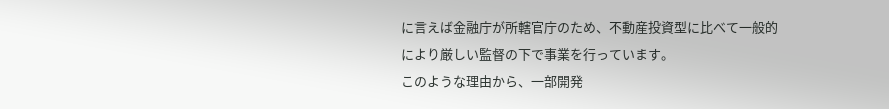に言えば金融庁が所轄官庁のため、不動産投資型に比べて一般的により厳しい監督の下で事業を行っています。
このような理由から、一部開発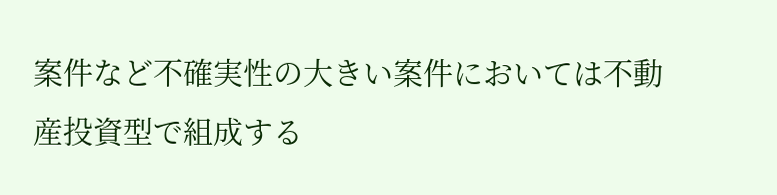案件など不確実性の大きい案件においては不動産投資型で組成する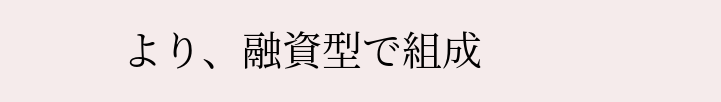より、融資型で組成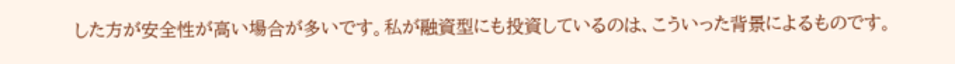した方が安全性が高い場合が多いです。私が融資型にも投資しているのは、こういった背景によるものです。